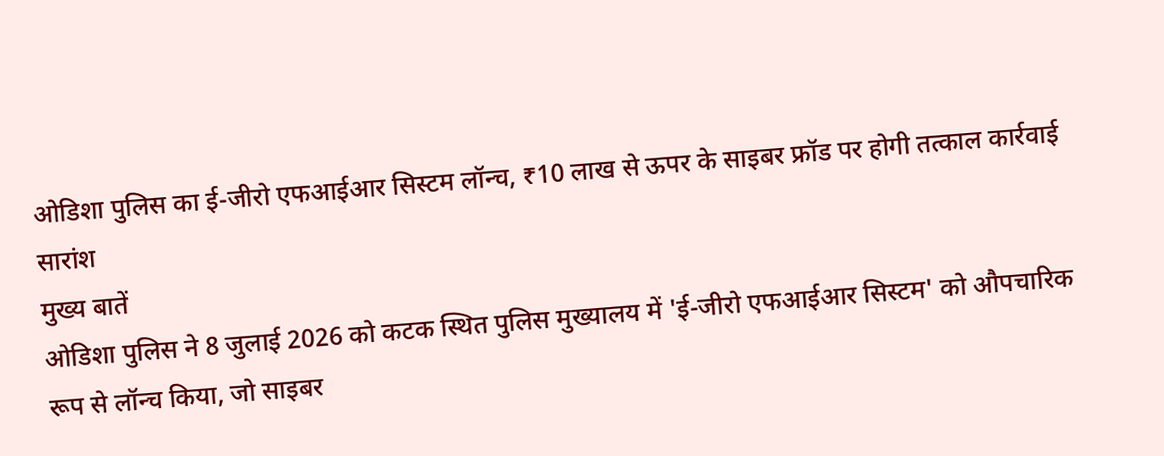ओडिशा पुलिस का ई-जीरो एफआईआर सिस्टम लॉन्च, ₹10 लाख से ऊपर के साइबर फ्रॉड पर होगी तत्काल कार्रवाई
सारांश
मुख्य बातें
ओडिशा पुलिस ने 8 जुलाई 2026 को कटक स्थित पुलिस मुख्यालय में 'ई-जीरो एफआईआर सिस्टम' को औपचारिक रूप से लॉन्च किया, जो साइबर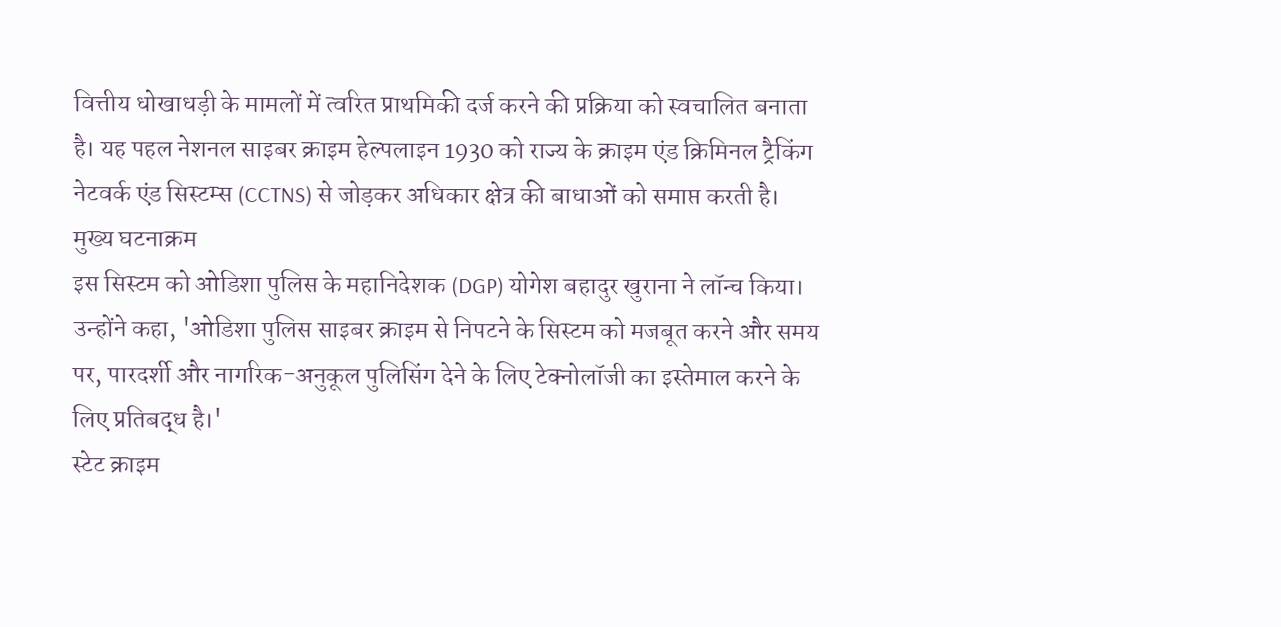वित्तीय धोखाधड़ी के मामलों में त्वरित प्राथमिकी दर्ज करने की प्रक्रिया को स्वचालित बनाता है। यह पहल नेशनल साइबर क्राइम हेल्पलाइन 1930 को राज्य के क्राइम एंड क्रिमिनल ट्रैकिंग नेटवर्क एंड सिस्टम्स (CCTNS) से जोड़कर अधिकार क्षेत्र की बाधाओं को समाप्त करती है।
मुख्य घटनाक्रम
इस सिस्टम को ओडिशा पुलिस के महानिदेशक (DGP) योगेश बहादुर खुराना ने लॉन्च किया। उन्होंने कहा, 'ओडिशा पुलिस साइबर क्राइम से निपटने के सिस्टम को मजबूत करने और समय पर, पारदर्शी और नागरिक-अनुकूल पुलिसिंग देने के लिए टेक्नोलॉजी का इस्तेमाल करने के लिए प्रतिबद्ध है।'
स्टेट क्राइम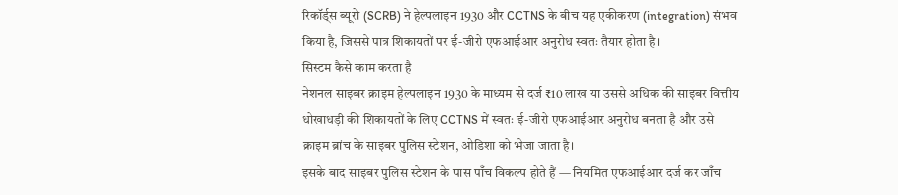रिकॉर्ड्स ब्यूरो (SCRB) ने हेल्पलाइन 1930 और CCTNS के बीच यह एकीकरण (integration) संभव किया है, जिससे पात्र शिकायतों पर ई-जीरो एफआईआर अनुरोध स्वतः तैयार होता है।
सिस्टम कैसे काम करता है
नेशनल साइबर क्राइम हेल्पलाइन 1930 के माध्यम से दर्ज ₹10 लाख या उससे अधिक की साइबर वित्तीय धोखाधड़ी की शिकायतों के लिए CCTNS में स्वतः ई-जीरो एफआईआर अनुरोध बनता है और उसे क्राइम ब्रांच के साइबर पुलिस स्टेशन, ओडिशा को भेजा जाता है।
इसके बाद साइबर पुलिस स्टेशन के पास पाँच विकल्प होते हैं — नियमित एफआईआर दर्ज कर जाँच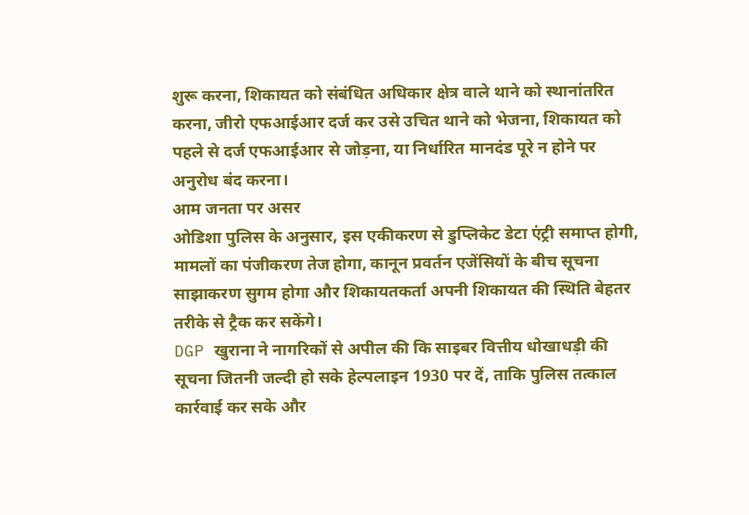शुरू करना, शिकायत को संबंधित अधिकार क्षेत्र वाले थाने को स्थानांतरित करना, जीरो एफआईआर दर्ज कर उसे उचित थाने को भेजना, शिकायत को पहले से दर्ज एफआईआर से जोड़ना, या निर्धारित मानदंड पूरे न होने पर अनुरोध बंद करना।
आम जनता पर असर
ओडिशा पुलिस के अनुसार, इस एकीकरण से डुप्लिकेट डेटा एंट्री समाप्त होगी, मामलों का पंजीकरण तेज होगा, कानून प्रवर्तन एजेंसियों के बीच सूचना साझाकरण सुगम होगा और शिकायतकर्ता अपनी शिकायत की स्थिति बेहतर तरीके से ट्रैक कर सकेंगे।
DGP खुराना ने नागरिकों से अपील की कि साइबर वित्तीय धोखाधड़ी की सूचना जितनी जल्दी हो सके हेल्पलाइन 1930 पर दें, ताकि पुलिस तत्काल कार्रवाई कर सके और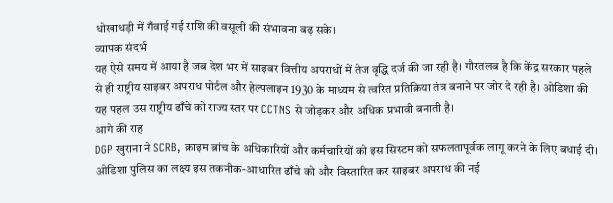धोखाधड़ी में गँवाई गई राशि की वसूली की संभावना बढ़ सके।
व्यापक संदर्भ
यह ऐसे समय में आया है जब देश भर में साइबर वित्तीय अपराधों में तेज वृद्धि दर्ज की जा रही है। गौरतलब है कि केंद्र सरकार पहले से ही राष्ट्रीय साइबर अपराध पोर्टल और हेल्पलाइन 1930 के माध्यम से त्वरित प्रतिक्रिया तंत्र बनाने पर जोर दे रही है। ओडिशा की यह पहल उस राष्ट्रीय ढाँचे को राज्य स्तर पर CCTNS से जोड़कर और अधिक प्रभावी बनाती है।
आगे की राह
DGP खुराना ने SCRB, क्राइम ब्रांच के अधिकारियों और कर्मचारियों को इस सिस्टम को सफलतापूर्वक लागू करने के लिए बधाई दी। ओडिशा पुलिस का लक्ष्य इस तकनीक-आधारित ढाँचे को और विस्तारित कर साइबर अपराध की नई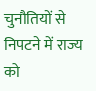चुनौतियों से निपटने में राज्य को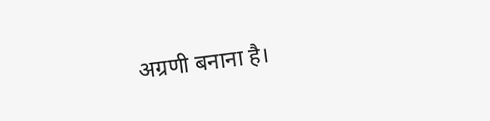अग्रणी बनाना है।